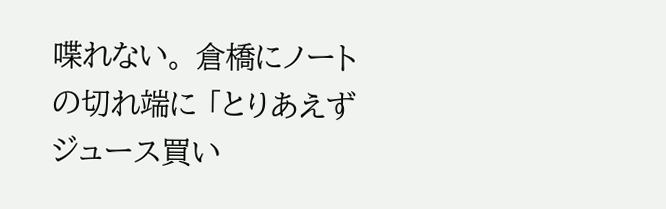喋れない。 倉橋にノートの切れ端に 「とりあえずジュース買い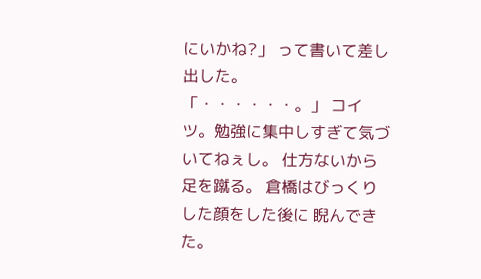にいかね?」 って書いて差し出した。 「・・・・・・。」 コイツ。勉強に集中しすぎて気づいてねぇし。 仕方ないから足を蹴る。 倉橋はびっくりした顔をした後に 睨んできた。